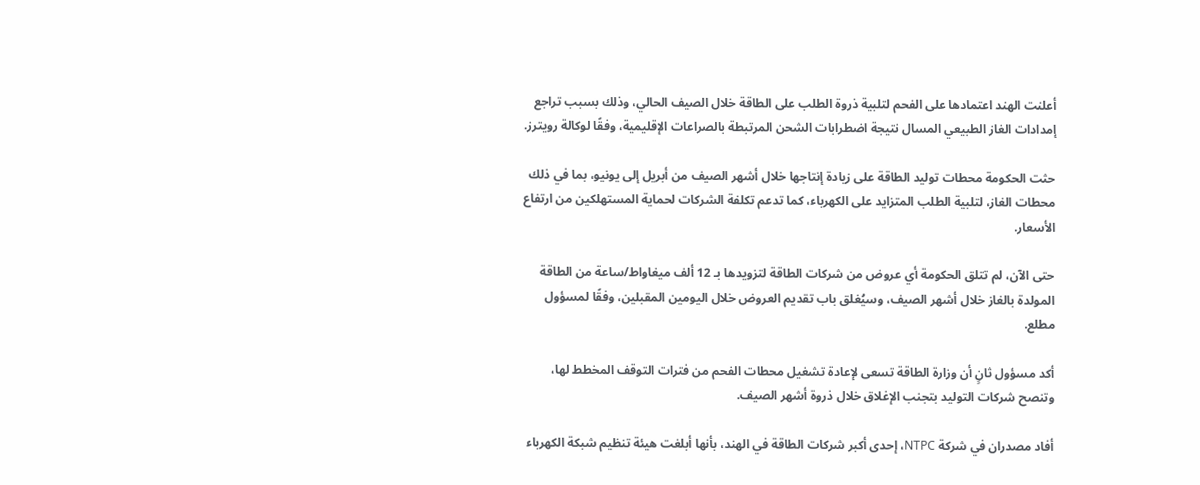أعلنت الهند اعتمادها على الفحم لتلبية ذروة الطلب على الطاقة خلال الصيف الحالي، وذلك بسبب تراجع إمدادات الغاز الطبيعي المسال نتيجة اضطرابات الشحن المرتبطة بالصراعات الإقليمية، وفقًا لوكالة رويترز.

حثت الحكومة محطات توليد الطاقة على زيادة إنتاجها خلال أشهر الصيف من أبريل إلى يونيو، بما في ذلك محطات الغاز، لتلبية الطلب المتزايد على الكهرباء، كما تدعم تكلفة الشركات لحماية المستهلكين من ارتفاع الأسعار.

حتى الآن، لم تتلق الحكومة أي عروض من شركات الطاقة لتزويدها بـ 12 ألف ميغاواط/ساعة من الطاقة المولدة بالغاز خلال أشهر الصيف، وسيُغلق باب تقديم العروض خلال اليومين المقبلين، وفقًا لمسؤول مطلع.

أكد مسؤول ثانٍ أن وزارة الطاقة تسعى لإعادة تشغيل محطات الفحم من فترات التوقف المخطط لها، وتنصح شركات التوليد بتجنب الإغلاق خلال ذروة أشهر الصيف.

أفاد مصدران في شركة NTPC، إحدى أكبر شركات الطاقة في الهند، بأنها أبلغت هيئة تنظيم شبكة الكهرباء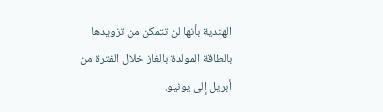الهندية بأنها لن تتمكن من تزويدها بالطاقة المولدة بالغاز خلال الفترة من أبريل إلى يونيو.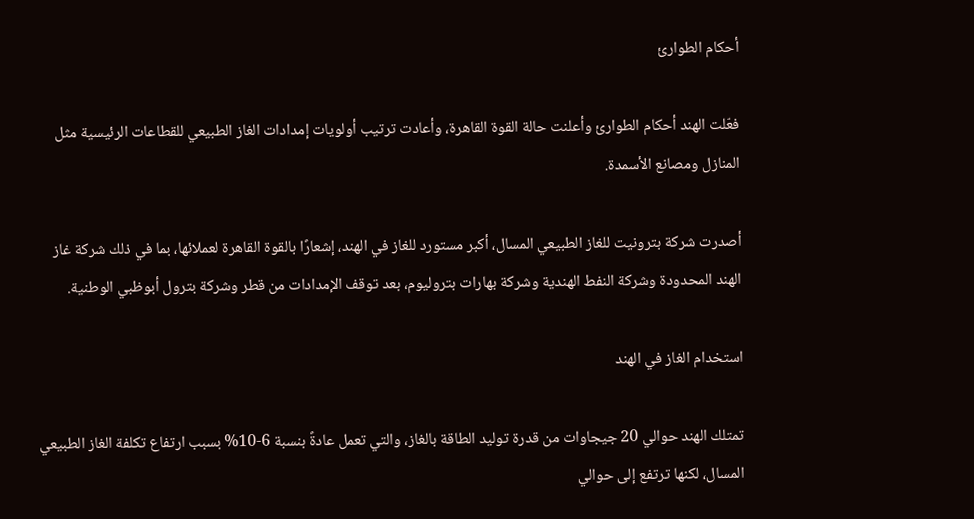أحكام الطوارئ

فعّلت الهند أحكام الطوارئ وأعلنت حالة القوة القاهرة، وأعادت ترتيب أولويات إمدادات الغاز الطبيعي للقطاعات الرئيسية مثل المنازل ومصانع الأسمدة.

أصدرت شركة بترونيت للغاز الطبيعي المسال، أكبر مستورد للغاز في الهند، إشعارًا بالقوة القاهرة لعملائها، بما في ذلك شركة غاز الهند المحدودة وشركة النفط الهندية وشركة بهارات بتروليوم، بعد توقف الإمدادات من قطر وشركة بترول أبوظبي الوطنية.

استخدام الغاز في الهند

تمتلك الهند حوالي 20 جيجاوات من قدرة توليد الطاقة بالغاز، والتي تعمل عادةً بنسبة 6-10% بسبب ارتفاع تكلفة الغاز الطبيعي المسال، لكنها ترتفع إلى حوالي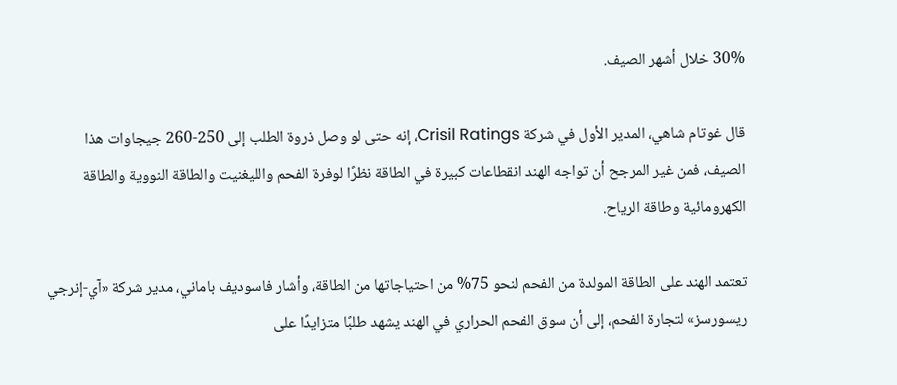30% خلال أشهر الصيف.

قال غوتام شاهي، المدير الأول في شركة Crisil Ratings، إنه حتى لو وصل ذروة الطلب إلى 250-260 جيجاوات هذا الصيف، فمن غير المرجح أن تواجه الهند انقطاعات كبيرة في الطاقة نظرًا لوفرة الفحم والليغنيت والطاقة النووية والطاقة الكهرومائية وطاقة الرياح.

تعتمد الهند على الطاقة المولدة من الفحم لنحو 75% من احتياجاتها من الطاقة، وأشار فاسوديف باماني، مدير شركة «آي-إنرجي ريسورسز» لتجارة الفحم، إلى أن سوق الفحم الحراري في الهند يشهد طلبًا متزايدًا على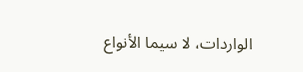الواردات، لا سيما الأنواع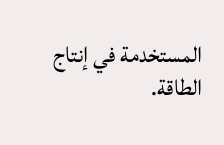المستخدمة في إنتاج الطاقة.